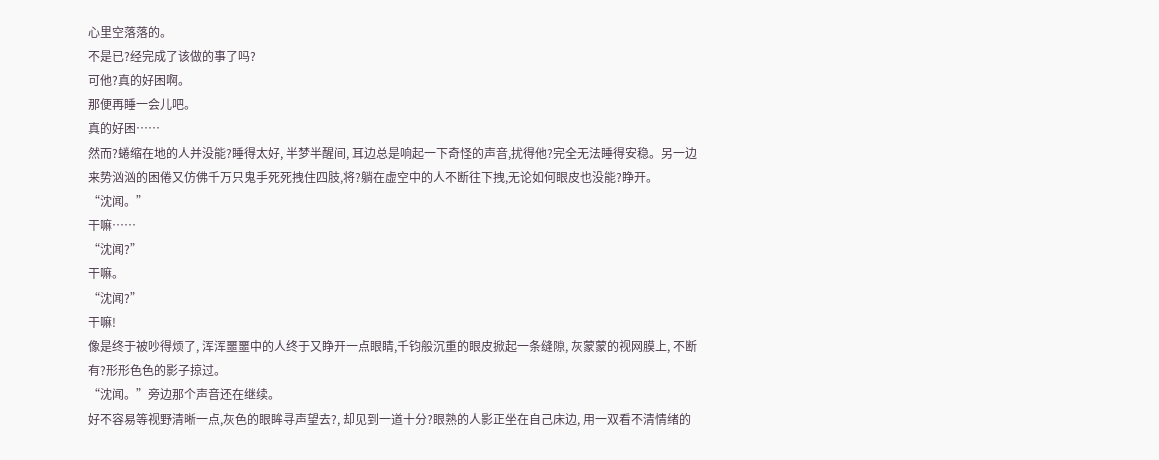心里空落落的。
不是已?经完成了该做的事了吗?
可他?真的好困啊。
那便再睡一会儿吧。
真的好困……
然而?蜷缩在地的人并没能?睡得太好, 半梦半醒间, 耳边总是响起一下奇怪的声音,扰得他?完全无法睡得安稳。另一边来势汹汹的困倦又仿佛千万只鬼手死死拽住四肢,将?躺在虚空中的人不断往下拽,无论如何眼皮也没能?睁开。
“沈闻。”
干嘛……
“沈闻?”
干嘛。
“沈闻?”
干嘛!
像是终于被吵得烦了, 浑浑噩噩中的人终于又睁开一点眼睛,千钧般沉重的眼皮掀起一条缝隙, 灰蒙蒙的视网膜上, 不断有?形形色色的影子掠过。
“沈闻。”旁边那个声音还在继续。
好不容易等视野清晰一点,灰色的眼眸寻声望去?, 却见到一道十分?眼熟的人影正坐在自己床边, 用一双看不清情绪的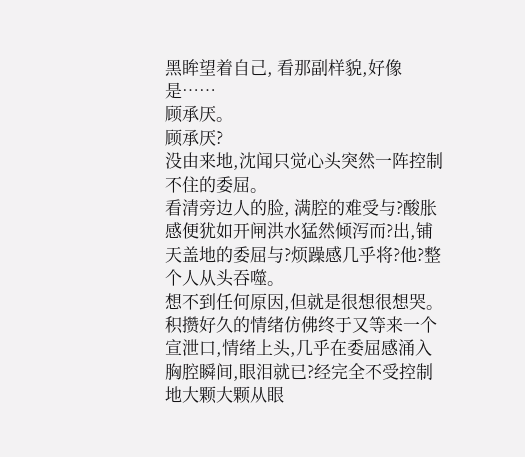黑眸望着自己, 看那副样貌,好像是……
顾承厌。
顾承厌?
没由来地,沈闻只觉心头突然一阵控制不住的委屈。
看清旁边人的脸, 满腔的难受与?酸胀感便犹如开闸洪水猛然倾泻而?出,铺天盖地的委屈与?烦躁感几乎将?他?整个人从头吞噬。
想不到任何原因,但就是很想很想哭。积攒好久的情绪仿佛终于又等来一个宣泄口,情绪上头,几乎在委屈感涌入胸腔瞬间,眼泪就已?经完全不受控制地大颗大颗从眼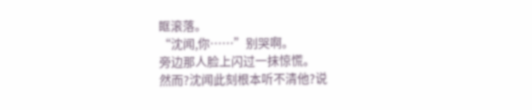眶滚落。
“沈闻,你……”别哭啊。
旁边那人脸上闪过一抹惊慌。
然而?沈闻此刻根本听不清他?说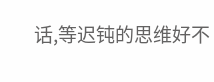话,等迟钝的思维好不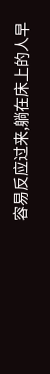容易反应过来,躺在床上的人早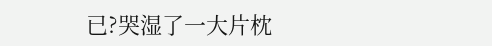已?哭湿了一大片枕